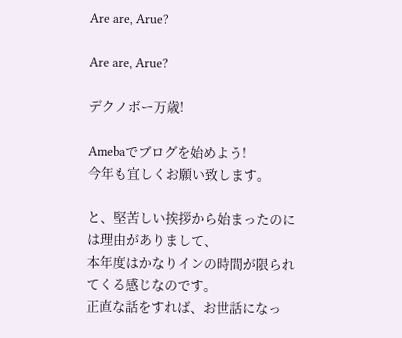Are are, Arue?

Are are, Arue?

デクノボー万歳!

Amebaでブログを始めよう!
今年も宜しくお願い致します。

と、堅苦しい挨拶から始まったのには理由がありまして、
本年度はかなりインの時間が限られてくる感じなのです。
正直な話をすれば、お世話になっ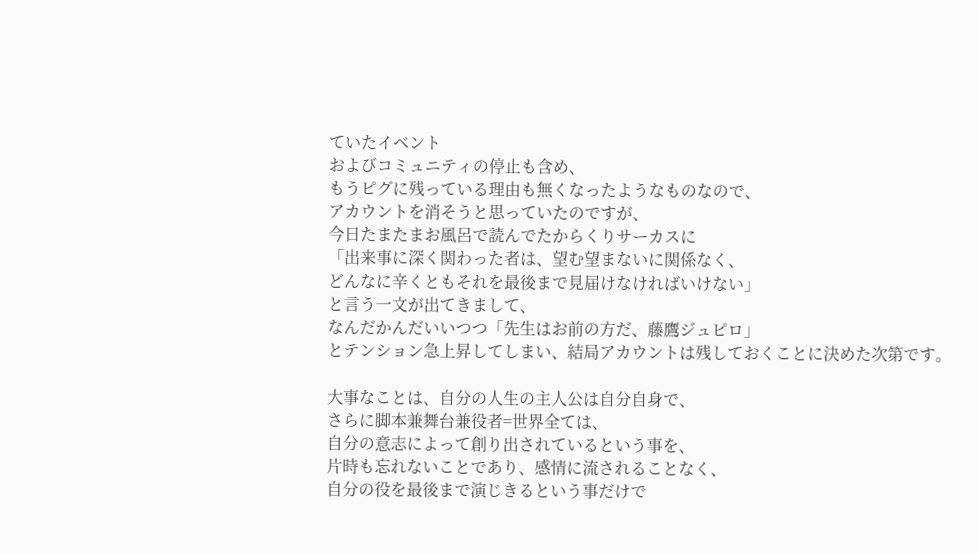ていたイベント
およびコミュニティの停止も含め、
もうピグに残っている理由も無くなったようなものなので、
アカウントを消そうと思っていたのですが、
今日たまたまお風呂で読んでたからくりサーカスに
「出来事に深く関わった者は、望む望まないに関係なく、
どんなに辛くともそれを最後まで見届けなければいけない」
と言う一文が出てきまして、
なんだかんだいいつつ「先生はお前の方だ、藤鷹ジュピロ」
とテンション急上昇してしまい、結局アカウントは残しておくことに決めた次第です。

大事なことは、自分の人生の主人公は自分自身で、
さらに脚本兼舞台兼役者=世界全ては、
自分の意志によって創り出されているという事を、
片時も忘れないことであり、感情に流されることなく、
自分の役を最後まで演じきるという事だけで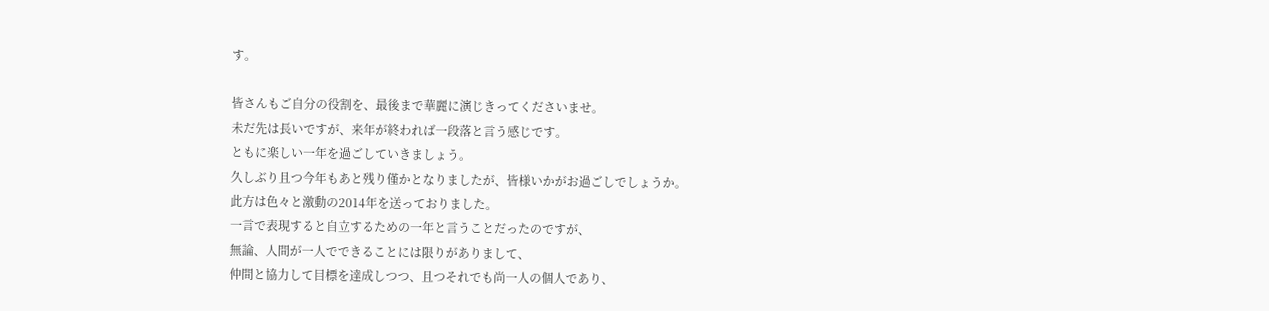す。

皆さんもご自分の役割を、最後まで華麗に演じきってくださいませ。
未だ先は長いですが、来年が終われば一段落と言う感じです。
ともに楽しい一年を過ごしていきましょう。
久しぶり且つ今年もあと残り僅かとなりましたが、皆様いかがお過ごしでしょうか。
此方は色々と激動の2014年を送っておりました。
一言で表現すると自立するための一年と言うことだったのですが、
無論、人間が一人でできることには限りがありまして、
仲間と協力して目標を達成しつつ、且つそれでも尚一人の個人であり、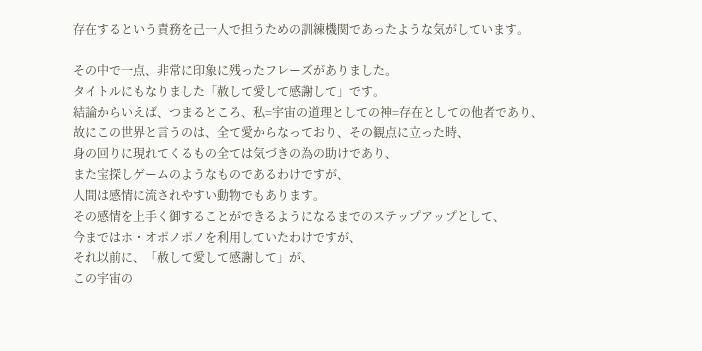存在するという責務を己一人で担うための訓練機関であったような気がしています。

その中で一点、非常に印象に残ったフレーズがありました。
タイトルにもなりました「赦して愛して感謝して」です。
結論からいえば、つまるところ、私=宇宙の道理としての神=存在としての他者であり、
故にこの世界と言うのは、全て愛からなっており、その観点に立った時、
身の回りに現れてくるもの全ては気づきの為の助けであり、
また宝探しゲームのようなものであるわけですが、
人間は感情に流されやすい動物でもあります。
その感情を上手く御することができるようになるまでのステップアップとして、
今まではホ・オポノポノを利用していたわけですが、
それ以前に、「赦して愛して感謝して」が、
この宇宙の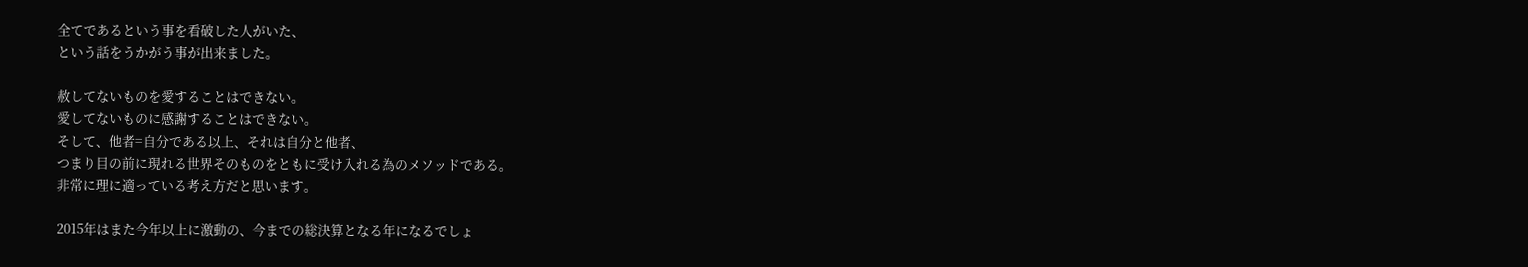全てであるという事を看破した人がいた、
という話をうかがう事が出来ました。

赦してないものを愛することはできない。
愛してないものに感謝することはできない。
そして、他者=自分である以上、それは自分と他者、
つまり目の前に現れる世界そのものをともに受け入れる為のメソッドである。
非常に理に適っている考え方だと思います。

2015年はまた今年以上に激動の、今までの総決算となる年になるでしょ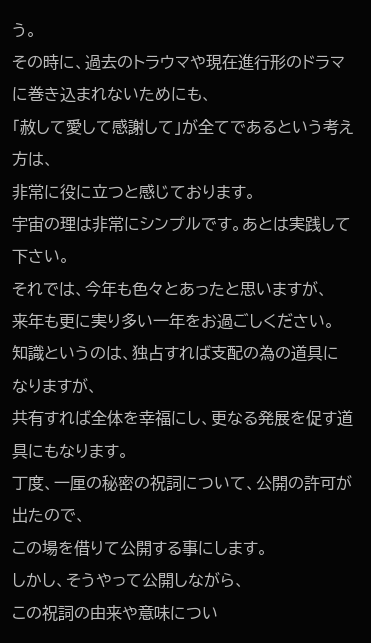う。
その時に、過去のトラウマや現在進行形のドラマに巻き込まれないためにも、
「赦して愛して感謝して」が全てであるという考え方は、
非常に役に立つと感じております。
宇宙の理は非常にシンプルです。あとは実践して下さい。
それでは、今年も色々とあったと思いますが、
来年も更に実り多い一年をお過ごしください。
知識というのは、独占すれば支配の為の道具になりますが、
共有すれば全体を幸福にし、更なる発展を促す道具にもなります。
丁度、一厘の秘密の祝詞について、公開の許可が出たので、
この場を借りて公開する事にします。
しかし、そうやって公開しながら、
この祝詞の由来や意味につい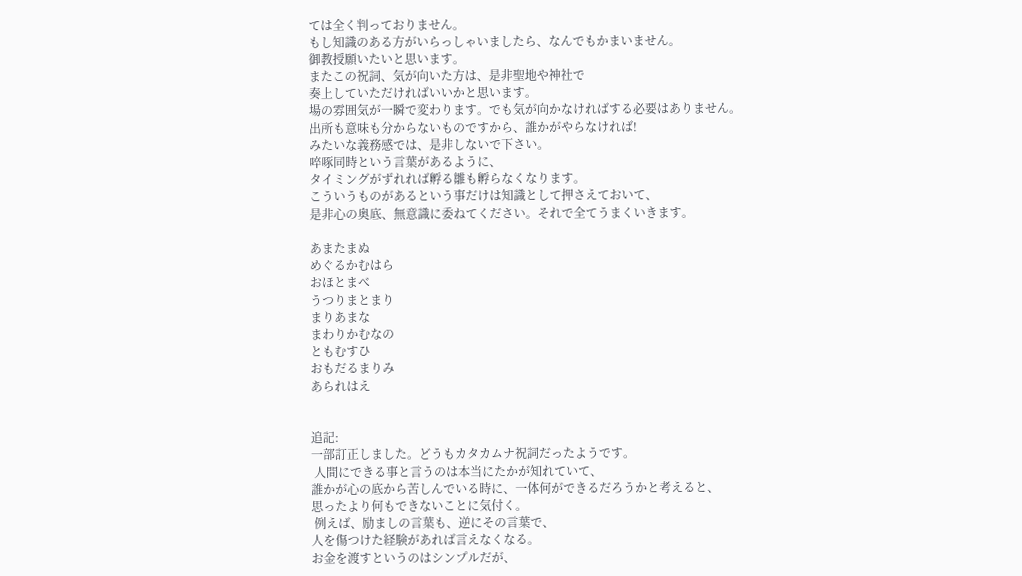ては全く判っておりません。
もし知識のある方がいらっしゃいましたら、なんでもかまいません。
御教授願いたいと思います。
またこの祝詞、気が向いた方は、是非聖地や神社で
奏上していただければいいかと思います。
場の雰囲気が一瞬で変わります。でも気が向かなければする必要はありません。
出所も意味も分からないものですから、誰かがやらなければ!
みたいな義務感では、是非しないで下さい。
啐啄同時という言葉があるように、
タイミングがずれれば孵る雛も孵らなくなります。
こういうものがあるという事だけは知識として押さえておいて、
是非心の奥底、無意識に委ねてください。それで全てうまくいきます。

あまたまぬ
めぐるかむはら
おほとまべ
うつりまとまり
まりあまな
まわりかむなの
ともむすひ
おもだるまりみ
あられはえ


追記:
一部訂正しました。どうもカタカムナ祝詞だったようです。
 人間にできる事と言うのは本当にたかが知れていて、
誰かが心の底から苦しんでいる時に、一体何ができるだろうかと考えると、
思ったより何もできないことに気付く。
 例えば、励ましの言葉も、逆にその言葉で、
人を傷つけた経験があれば言えなくなる。
お金を渡すというのはシンプルだが、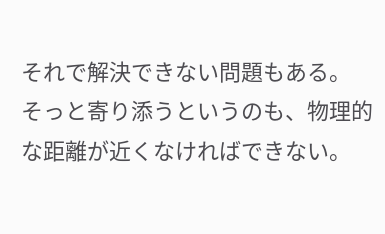それで解決できない問題もある。
そっと寄り添うというのも、物理的な距離が近くなければできない。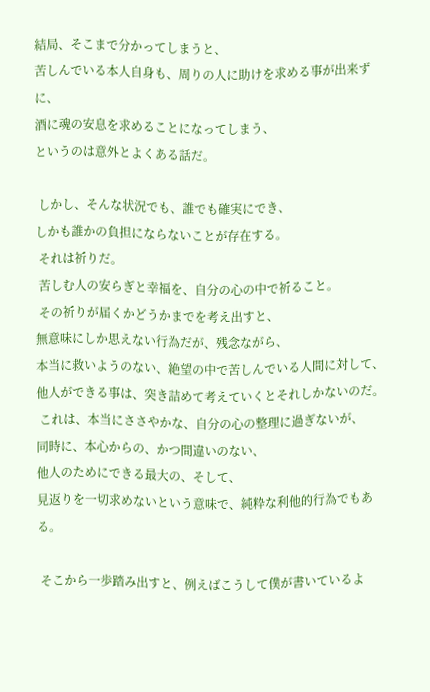結局、そこまで分かってしまうと、
苦しんでいる本人自身も、周りの人に助けを求める事が出来ずに、
酒に魂の安息を求めることになってしまう、
というのは意外とよくある話だ。

 しかし、そんな状況でも、誰でも確実にでき、
しかも誰かの負担にならないことが存在する。
 それは祈りだ。
 苦しむ人の安らぎと幸福を、自分の心の中で祈ること。
 その祈りが届くかどうかまでを考え出すと、
無意味にしか思えない行為だが、残念ながら、
本当に救いようのない、絶望の中で苦しんでいる人間に対して、
他人ができる事は、突き詰めて考えていくとそれしかないのだ。
 これは、本当にささやかな、自分の心の整理に過ぎないが、
同時に、本心からの、かつ間違いのない、
他人のためにできる最大の、そして、
見返りを一切求めないという意味で、純粋な利他的行為でもある。

 そこから一歩踏み出すと、例えばこうして僕が書いているよ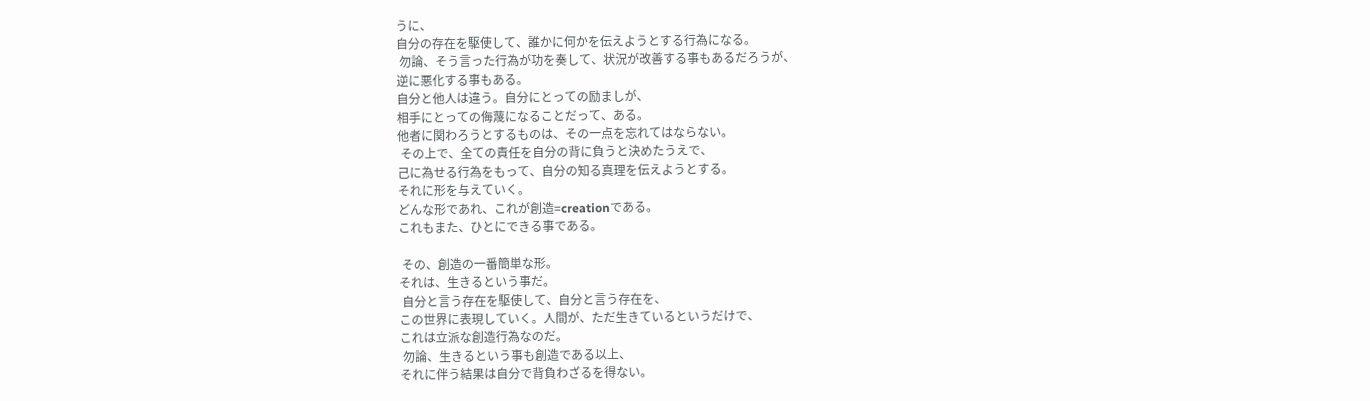うに、
自分の存在を駆使して、誰かに何かを伝えようとする行為になる。
 勿論、そう言った行為が功を奏して、状況が改善する事もあるだろうが、
逆に悪化する事もある。
自分と他人は違う。自分にとっての励ましが、
相手にとっての侮蔑になることだって、ある。
他者に関わろうとするものは、その一点を忘れてはならない。
 その上で、全ての責任を自分の背に負うと決めたうえで、
己に為せる行為をもって、自分の知る真理を伝えようとする。
それに形を与えていく。
どんな形であれ、これが創造=creationである。
これもまた、ひとにできる事である。

 その、創造の一番簡単な形。
それは、生きるという事だ。
 自分と言う存在を駆使して、自分と言う存在を、
この世界に表現していく。人間が、ただ生きているというだけで、
これは立派な創造行為なのだ。
 勿論、生きるという事も創造である以上、
それに伴う結果は自分で背負わざるを得ない。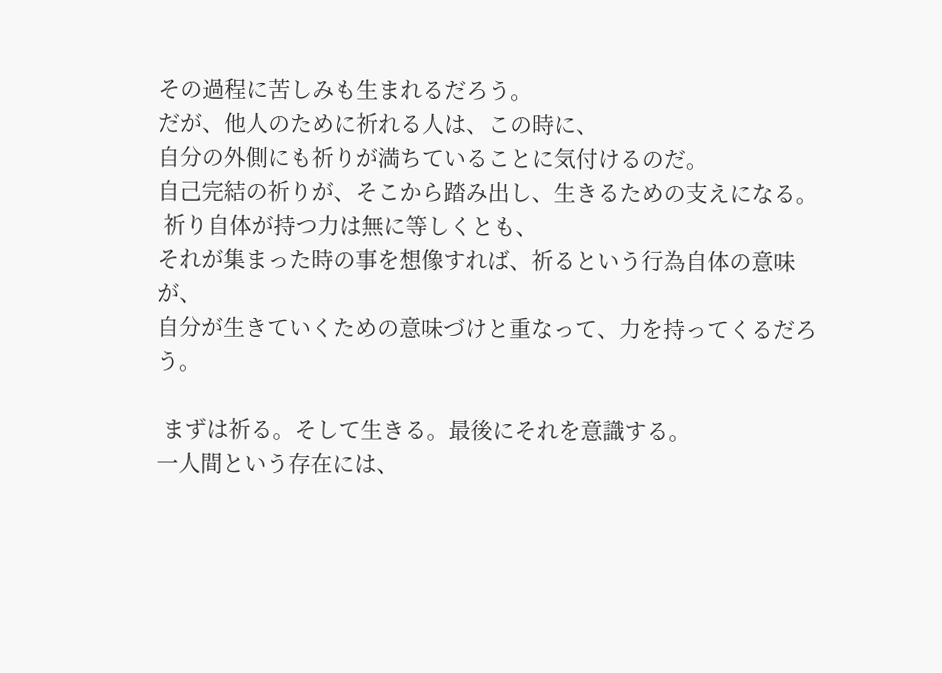その過程に苦しみも生まれるだろう。
だが、他人のために祈れる人は、この時に、
自分の外側にも祈りが満ちていることに気付けるのだ。
自己完結の祈りが、そこから踏み出し、生きるための支えになる。
 祈り自体が持つ力は無に等しくとも、
それが集まった時の事を想像すれば、祈るという行為自体の意味が、
自分が生きていくための意味づけと重なって、力を持ってくるだろう。

 まずは祈る。そして生きる。最後にそれを意識する。
一人間という存在には、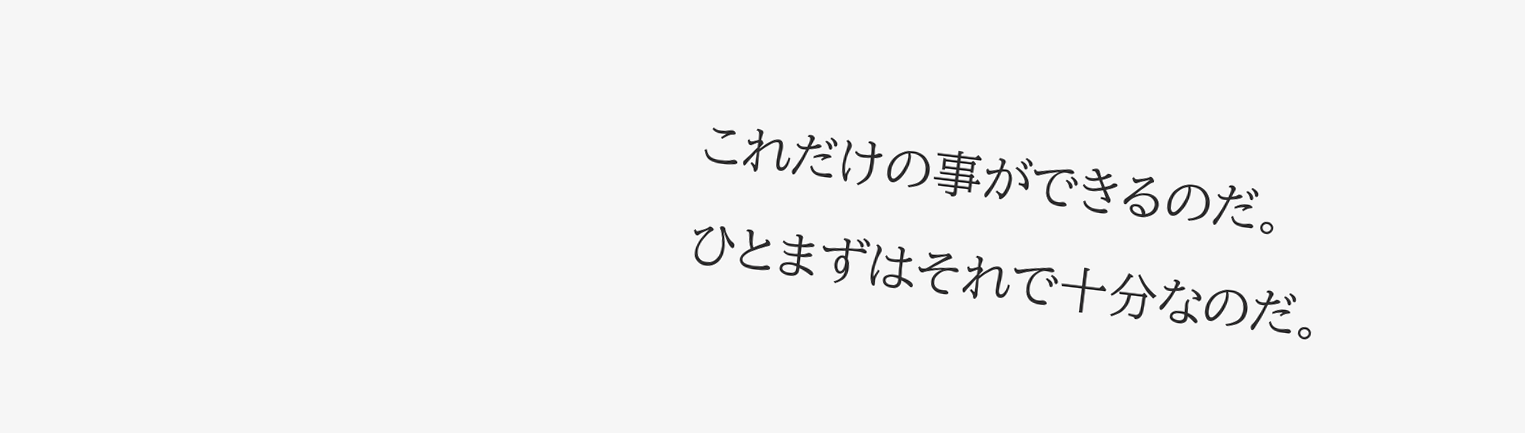これだけの事ができるのだ。
ひとまずはそれで十分なのだ。